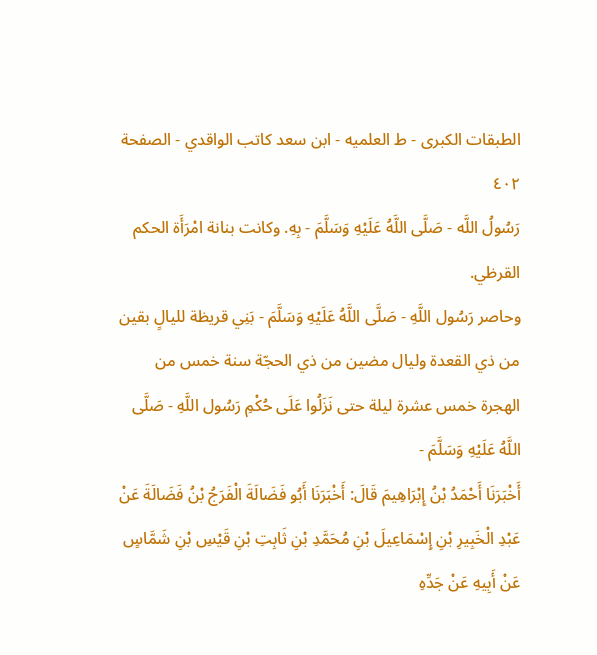الطبقات الكبرى - ط العلميه - ابن سعد كاتب الواقدي - الصفحة ٤٠٢
رَسُولُ اللَّه - صَلَّى اللَّهُ عَلَيْهِ وَسَلَّمَ - بِهِ. وكانت بنانة امْرَأَة الحكم القرظي.
وحاصر رَسُول اللَّهِ - صَلَّى اللَّهُ عَلَيْهِ وَسَلَّمَ - بَنِي قريظة لليالٍ بقين من ذي القعدة وليال مضين من ذي الحجّة سنة خمس من الهجرة خمس عشرة ليلة حتى نَزَلُوا عَلَى حُكْمِ رَسُول اللَّهِ - صَلَّى اللَّهُ عَلَيْهِ وَسَلَّمَ -
أَخْبَرَنَا أَحْمَدُ بْنُ إِبْرَاهِيمَ قَالَ: أَخْبَرَنَا أَبُو فَضَالَةَ الْفَرَجُ بْنُ فَضَالَةَ عَنْ عَبْدِ الْخَبِيرِ بْنِ إِسْمَاعِيلَ بْنِ مُحَمَّدِ بْنِ ثَابِتِ بْنِ قَيْسِ بْنِ شَمَّاسٍ عَنْ أَبِيهِ عَنْ جَدِّهِ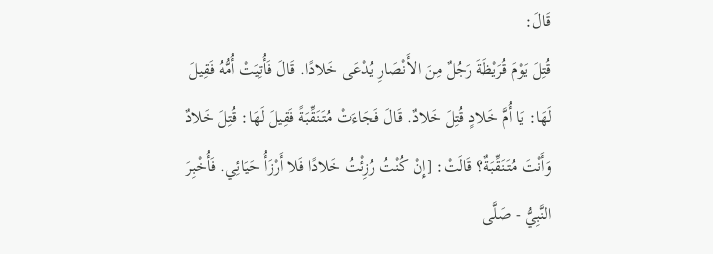قَالَ:
قُتِلَ يَوْمَ قُرَيْظَةَ رَجُلٌ مِنَ الأَنْصَارِ يُدْعَى خَلادًا. قَالَ فَأُتِيَتْ أُمُّهُ فَقِيلَ لَهَا: يَا أُمَّ خَلادٍ قُتِلَ خَلادٌ. قَالَ فَجَاءَتْ مُتَنَقِّبَةً فَقِيلَ لَهَا: قُتِلَ خَلادٌ وَأَنْتَ مُتَنَقِّبَةٌ؟ قَالَتْ: [إِنْ كُنْتُ رُزِئْتُ خَلادًا فَلا أَرْزَأُ حَيَائِي. فَأُخْبِرَ النَّبِيُّ - صَلَّى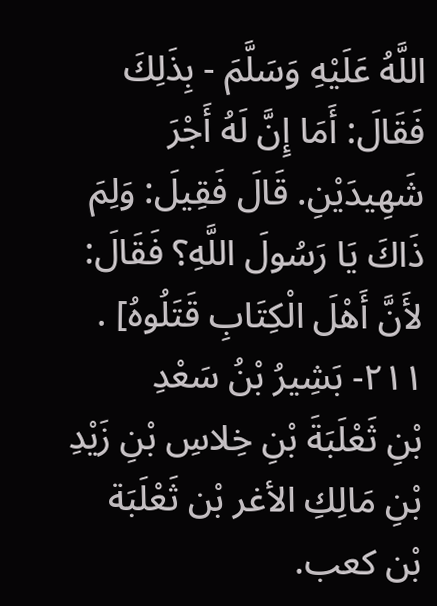اللَّهُ عَلَيْهِ وَسَلَّمَ - بِذَلِكَ فَقَالَ: أَمَا إِنَّ لَهُ أَجْرَ شَهِيدَيْنِ. قَالَ فَقِيلَ: وَلِمَ ذَاكَ يَا رَسُولَ اللَّهِ؟ فَقَالَ: لأَنَّ أَهْلَ الْكِتَابِ قَتَلُوهُ] .
٢١١- بَشِيرُ بْنُ سَعْدِ
بْنِ ثَعْلَبَةَ بْنِ خِلاسِ بْنِ زَيْدِ بْنِ مَالِكِ الأغر بْن ثَعْلَبَة بْن كعب.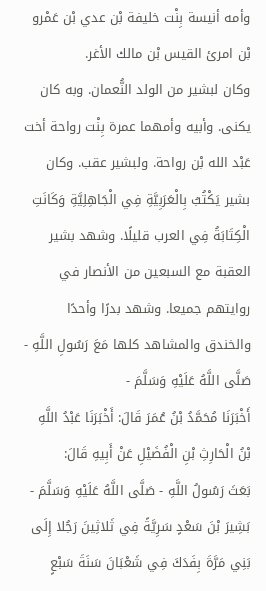وأمه أنيسة بِنْت خليفة بْن عدي بْن عَمْرو بْن امرئ القيس بْن مالك الأغر.
وكان لبشير من الولد النُّعمان. وبه كان يكنى. وأبيه وأمهما عمرة بِنْت رواحة أخت عَبْد الله بْن رواحة. ولبشير عقب. وكان بشير يَكْتُبُ بِالْعَرَبِيَّةِ فِي الْجَاهِلِيَّةِ وَكَانَتِ الْكِتَابَةُ فِي العرب قليلًا. وشهد بشير العقبة مع السبعين من الأنصار في روايتهم جميعا. وشهد بدرًا وأحدًا والخندق والمشاهد كلها مَعَ رَسُولِ اللَّهِ - صَلَّى اللَّهُ عَلَيْهِ وَسَلَّمَ -
أَخْبَرَنَا مُحَمَّدُ بْنُ عُمَرَ قَالَ: أَخْبَرَنَا عَبْدُ اللَّهِ بْنُ الْحَارِثِ بْنِ الْفُضَيْلِ عَنْ أَبِيهِ قَالَ:
بَعَثَ رَسُولُ اللَّهِ - صَلَّى اللَّهُ عَلَيْهِ وَسَلَّمَ - بَشِيرَ بْنَ سَعْدٍ سَرِيَّةً فِي ثَلاثِينَ رَجُلا إِلَى بَنِي مَرَّةَ بِفَدَكَ فِي شَعْبَانَ سَنَةَ سَبْعٍ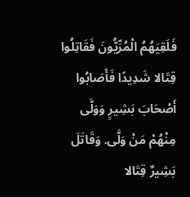فَلَقِيَهُمُ الْمُرِّيُّونَ فَقَاتِلُوا قِتَالا شَدِيدًا فَأَصَابُوا أَصْحَابَ بَشِيرٍ وَوَلَّى مِنْهُمْ مَنْ وَلَّى. وَقَاتَلَ بَشِيرٌ قِتَالا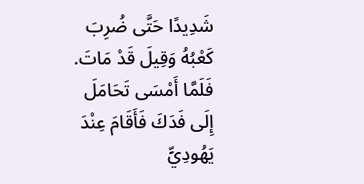شَدِيدًا حَتَّى ضُرِبَ كَعْبُهُ وَقِيلَ قَدْ مَاتَ. فَلَمَّا أَمْسَى تَحَامَلَ إِلَى فَدَكَ فَأَقَامَ عِنْدَ يَهُودِيٍّ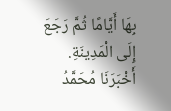بِهَا أَيَّامًا ثُمَّ رَجَعَ إِلَى الْمَدِينَةِ.
أَخْبَرَنَا مُحَمَّدُ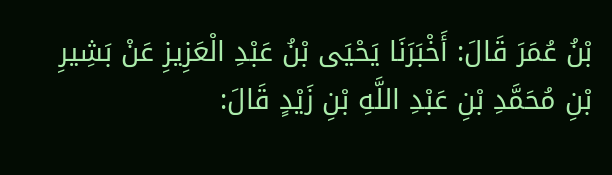بْنُ عُمَرَ قَالَ: أَخْبَرَنَا يَحْيَى بْنُ عَبْدِ الْعَزِيزِ عَنْ بَشِيرِ بْنِ مُحَمَّدِ بْنِ عَبْدِ اللَّهِ بْنِ زَيْدٍ قَالَ: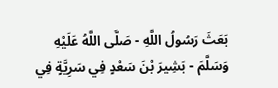بَعَثَ رَسُولُ اللَّهِ - صَلَّى اللَّهُ عَلَيْهِ وَسَلَّمَ - بَشِيرَ بْنَ سَعْدٍ فِي سَرِيَّةٍ فِي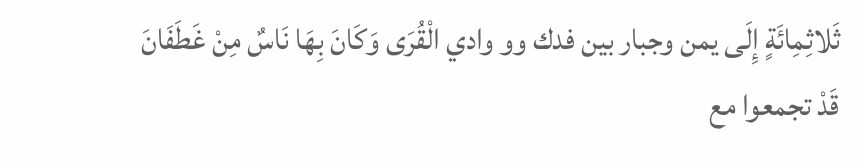ثَلاثِمِائَةٍ إِلَى يمن وجبار بين فدك وو وادي الْقُرَى وَكَانَ بِهَا نَاسٌ مِنْ غَطَفَانَ قَدْ تجمعوا مع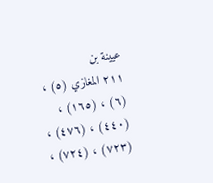عيينة بن
٢١١ المغازي (٥) ، (٦) ، (١٦٥) ، (٤٤٠) ، (٤٧٦) ، (٧٢٣) ، (٧٢٤) ،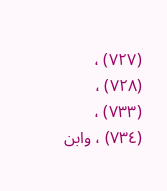(٧٢٧) ، (٧٢٨) ، (٧٣٣) ، (٧٣٤) ، وابن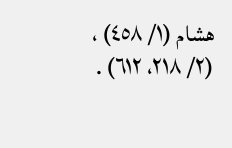هشام (١/ ٤٥٨) ، (٢/ ٢١٨، ٦١٢) .